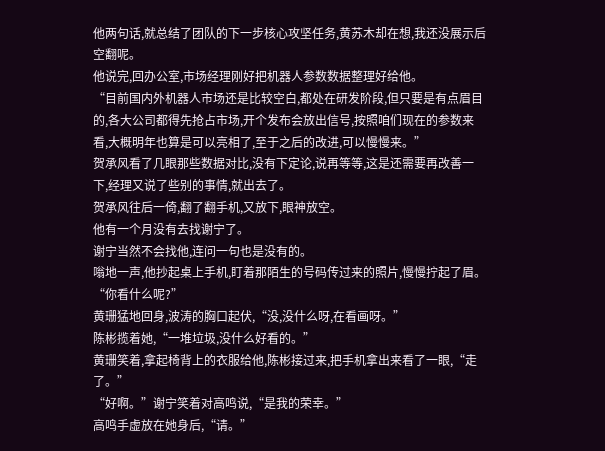他两句话,就总结了团队的下一步核心攻坚任务,黄苏木却在想,我还没展示后空翻呢。
他说完,回办公室,市场经理刚好把机器人参数数据整理好给他。
“目前国内外机器人市场还是比较空白,都处在研发阶段,但只要是有点眉目的,各大公司都得先抢占市场,开个发布会放出信号,按照咱们现在的参数来看,大概明年也算是可以亮相了,至于之后的改进,可以慢慢来。”
贺承风看了几眼那些数据对比,没有下定论,说再等等,这是还需要再改善一下,经理又说了些别的事情,就出去了。
贺承风往后一倚,翻了翻手机,又放下,眼神放空。
他有一个月没有去找谢宁了。
谢宁当然不会找他,连问一句也是没有的。
嗡地一声,他抄起桌上手机,盯着那陌生的号码传过来的照片,慢慢拧起了眉。
“你看什么呢?”
黄珊猛地回身,波涛的胸口起伏,“没,没什么呀,在看画呀。”
陈彬揽着她,“一堆垃圾,没什么好看的。”
黄珊笑着,拿起椅背上的衣服给他,陈彬接过来,把手机拿出来看了一眼,“走了。”
“好啊。”谢宁笑着对高鸣说,“是我的荣幸。”
高鸣手虚放在她身后,“请。”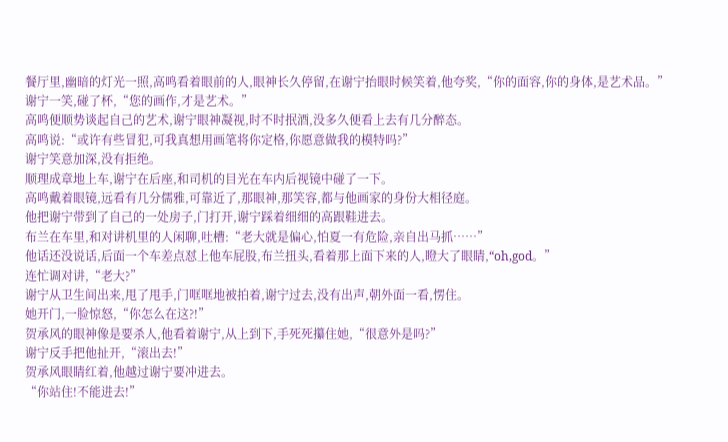餐厅里,幽暗的灯光一照,高鸣看着眼前的人,眼神长久停留,在谢宁抬眼时候笑着,他夸奖,“你的面容,你的身体,是艺术品。”
谢宁一笑,碰了杯,“您的画作,才是艺术。”
高鸣便顺势谈起自己的艺术,谢宁眼神凝视,时不时抿酒,没多久便看上去有几分醉态。
高鸣说:“或许有些冒犯,可我真想用画笔将你定格,你愿意做我的模特吗?”
谢宁笑意加深,没有拒绝。
顺理成章地上车,谢宁在后座,和司机的目光在车内后视镜中碰了一下。
高鸣戴着眼镜,远看有几分儒雅,可靠近了,那眼神,那笑容,都与他画家的身份大相径庭。
他把谢宁带到了自己的一处房子,门打开,谢宁踩着细细的高跟鞋进去。
布兰在车里,和对讲机里的人闲聊,吐槽:“老大就是偏心,怕夏一有危险,亲自出马抓……”
他话还没说话,后面一个车差点怼上他车屁股,布兰扭头,看着那上面下来的人,瞪大了眼睛,“oh,god。”
连忙调对讲,“老大?”
谢宁从卫生间出来,甩了甩手,门哐哐地被拍着,谢宁过去,没有出声,朝外面一看,愣住。
她开门,一脸惊怒,“你怎么在这?!”
贺承风的眼神像是要杀人,他看着谢宁,从上到下,手死死攥住她,“很意外是吗?”
谢宁反手把他扯开,“滚出去!”
贺承风眼睛红着,他越过谢宁要冲进去。
“你站住!不能进去!”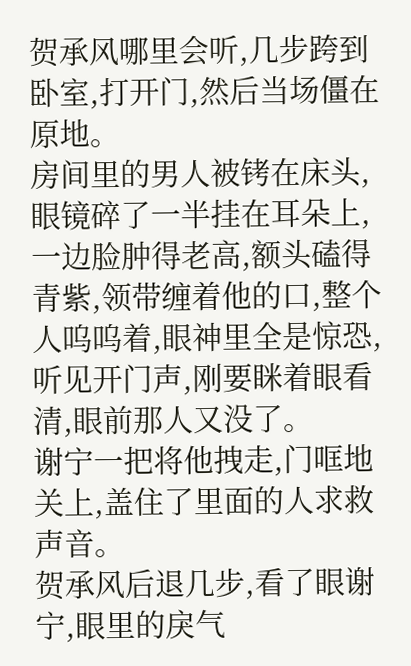贺承风哪里会听,几步跨到卧室,打开门,然后当场僵在原地。
房间里的男人被铐在床头,眼镜碎了一半挂在耳朵上,一边脸肿得老高,额头磕得青紫,领带缠着他的口,整个人呜呜着,眼神里全是惊恐,听见开门声,刚要眯着眼看清,眼前那人又没了。
谢宁一把将他拽走,门哐地关上,盖住了里面的人求救声音。
贺承风后退几步,看了眼谢宁,眼里的戾气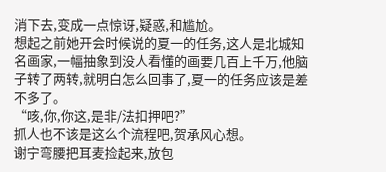消下去,变成一点惊讶,疑惑,和尴尬。
想起之前她开会时候说的夏一的任务,这人是北城知名画家,一幅抽象到没人看懂的画要几百上千万,他脑子转了两转,就明白怎么回事了,夏一的任务应该是差不多了。
“咳,你,你这,是非/法扣押吧?”
抓人也不该是这么个流程吧,贺承风心想。
谢宁弯腰把耳麦捡起来,放包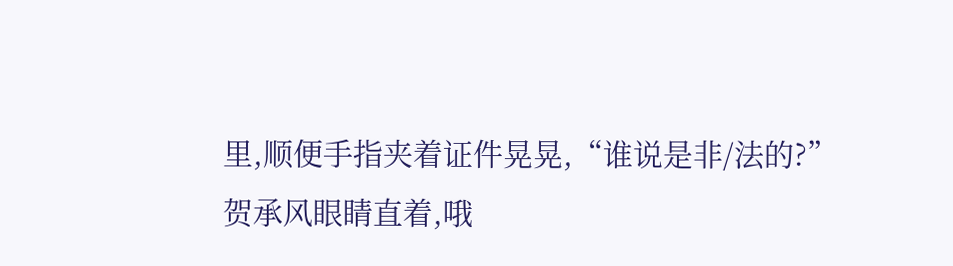里,顺便手指夹着证件晃晃,“谁说是非/法的?”
贺承风眼睛直着,哦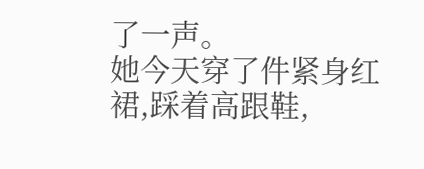了一声。
她今天穿了件紧身红裙,踩着高跟鞋,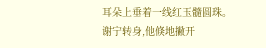耳朵上垂着一线红玉髓圆珠。
谢宁转身,他倏地撇开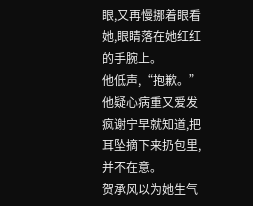眼,又再慢挪着眼看她,眼睛落在她红红的手腕上。
他低声,“抱歉。”
他疑心病重又爱发疯谢宁早就知道,把耳坠摘下来扔包里,并不在意。
贺承风以为她生气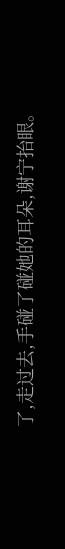了,走过去,手碰了碰她的耳朵,谢宁抬眼。